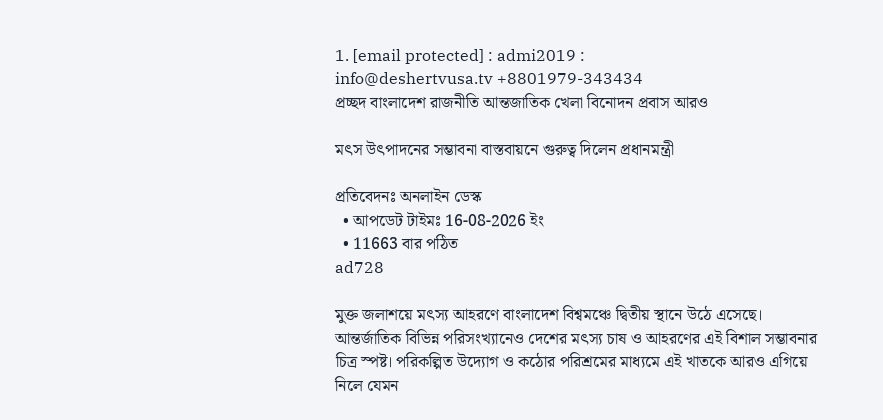1. [email protected] : admi2019 :
info@deshertvusa.tv +8801979-343434
প্রচ্ছদ বাংলাদেশ রাজনীতি আন্তজাতিক খেলা বিনোদন প্রবাস আরও

মৎস উৎপাদনের সম্ভাবনা বাস্তবায়নে গুরুত্ব দিলেন প্রধানমন্ত্রী

প্রতিবেদনঃ অনলাইন ডেস্ক
  • আপডেট টাইমঃ 16-08-2026 ইং
  • 11663 বার পঠিত
ad728

মুক্ত জলাশয়ে মৎস্য আহরণে বাংলাদেশ বিশ্বমঞ্চে দ্বিতীয় স্থানে উঠে এসেছে। আন্তর্জাতিক বিভিন্ন পরিসংখ্যানেও দেশের মৎস্য চাষ ও আহরণের এই বিশাল সম্ভাবনার চিত্র স্পষ্ট। পরিকল্পিত উদ্যোগ ও কঠোর পরিশ্রমের মাধ্যমে এই খাতকে আরও এগিয়ে নিলে যেমন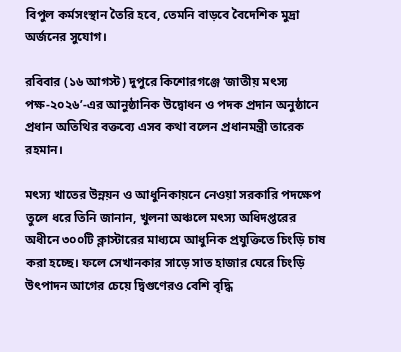বিপুল কর্মসংস্থান তৈরি হবে, তেমনি বাড়বে বৈদেশিক মুদ্রা অর্জনের সুযোগ।

রবিবার (১৬ আগস্ট) দুপুরে কিশোরগঞ্জে ‘জাতীয় মৎস্য পক্ষ-২০২৬’-এর আনুষ্ঠানিক উদ্বোধন ও পদক প্রদান অনুষ্ঠানে প্রধান অতিথির বক্তব্যে এসব কথা বলেন প্রধানমন্ত্রী তারেক রহমান।

মৎস্য খাতের উন্নয়ন ও আধুনিকায়নে নেওয়া সরকারি পদক্ষেপ তুলে ধরে তিনি জানান, খুলনা অঞ্চলে মৎস্য অধিদপ্তরের অধীনে ৩০০টি ক্লাস্টারের মাধ্যমে আধুনিক প্রযুক্তিতে চিংড়ি চাষ করা হচ্ছে। ফলে সেখানকার সাড়ে সাত হাজার ঘেরে চিংড়ি উৎপাদন আগের চেয়ে দ্বিগুণেরও বেশি বৃদ্ধি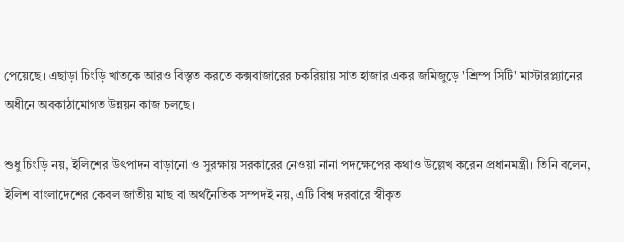পেয়েছে। এছাড়া চিংড়ি খাতকে আরও বিস্তৃত করতে কক্সবাজারের চকরিয়ায় সাত হাজার একর জমিজুড়ে 'শ্রিম্প সিটি' মাস্টারপ্ল্যানের অধীনে অবকাঠামোগত উন্নয়ন কাজ চলছে।

শুধু চিংড়ি নয়, ইলিশের উৎপাদন বাড়ানো ও সুরক্ষায় সরকারের নেওয়া নানা পদক্ষেপের কথাও উল্লেখ করেন প্রধানমন্ত্রী। তিনি বলেন, ইলিশ বাংলাদেশের কেবল জাতীয় মাছ বা অর্থনৈতিক সম্পদই নয়, এটি বিশ্ব দরবারে স্বীকৃত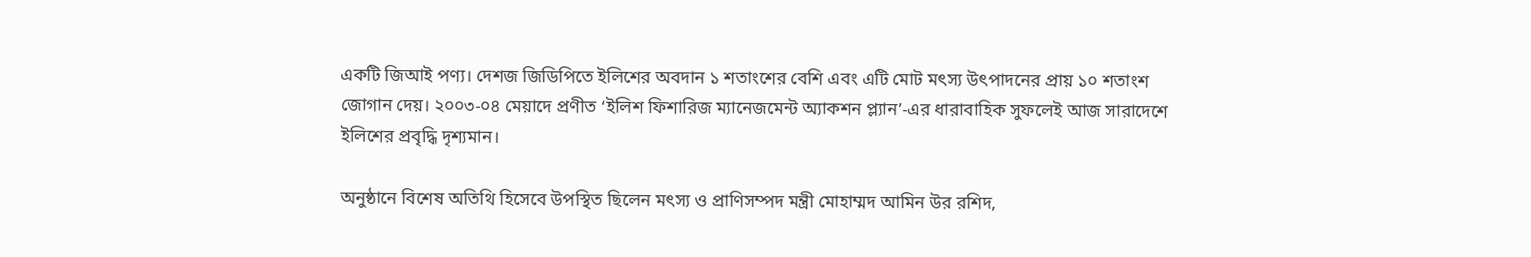একটি জিআই পণ্য। দেশজ জিডিপিতে ইলিশের অবদান ১ শতাংশের বেশি এবং এটি মোট মৎস্য উৎপাদনের প্রায় ১০ শতাংশ জোগান দেয়। ২০০৩-০৪ মেয়াদে প্রণীত ‘ইলিশ ফিশারিজ ম্যানেজমেন্ট অ্যাকশন প্ল্যান’-এর ধারাবাহিক সুফলেই আজ সারাদেশে ইলিশের প্রবৃদ্ধি দৃশ্যমান।

অনুষ্ঠানে বিশেষ অতিথি হিসেবে উপস্থিত ছিলেন মৎস্য ও প্রাণিসম্পদ মন্ত্রী মোহাম্মদ আমিন উর রশিদ,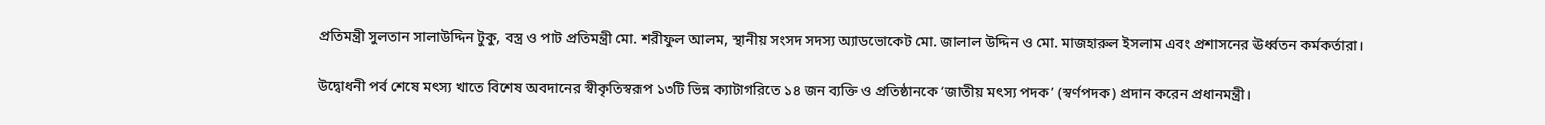প্রতিমন্ত্রী সুলতান সালাউদ্দিন টুকু, বস্ত্র ও পাট প্রতিমন্ত্রী মো. শরীফুল আলম, স্থানীয় সংসদ সদস্য অ্যাডভোকেট মো. জালাল উদ্দিন ও মো. মাজহারুল ইসলাম এবং প্রশাসনের ঊর্ধ্বতন কর্মকর্তারা।

উদ্বোধনী পর্ব শেষে মৎস্য খাতে বিশেষ অবদানের স্বীকৃতিস্বরূপ ১৩টি ভিন্ন ক্যাটাগরিতে ১৪ জন ব্যক্তি ও প্রতিষ্ঠানকে ‘জাতীয় মৎস্য পদক’ (স্বর্ণপদক) প্রদান করেন প্রধানমন্ত্রী।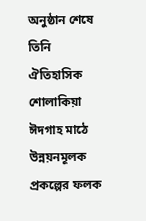অনুষ্ঠান শেষে তিনি ঐতিহাসিক শোলাকিয়া ঈদগাহ মাঠে উন্নয়নমূলক প্রকল্পের ফলক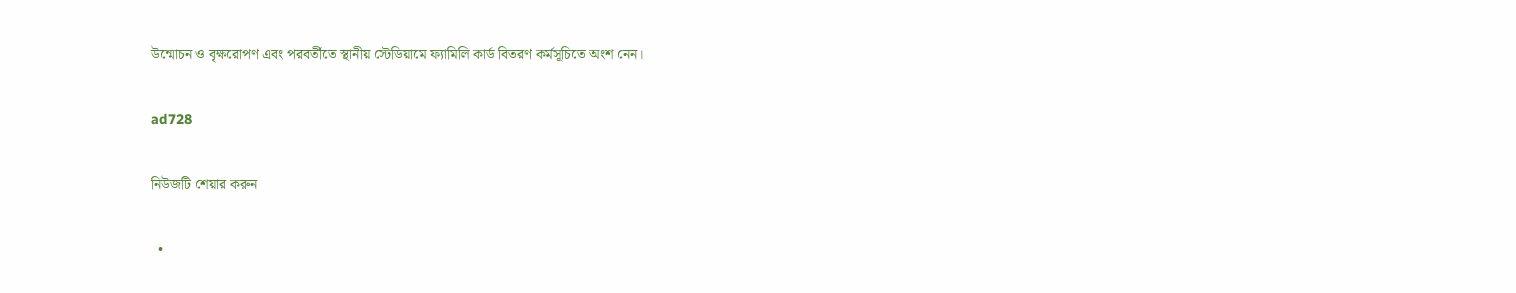উন্মোচন ও বৃক্ষরোপণ এবং পরবর্তীতে স্থানীয় স্টেডিয়ামে ফ্যামিলি কার্ড বিতরণ কর্মসূচিতে অংশ নেন।

ad728

নিউজটি শেয়ার করুন

  •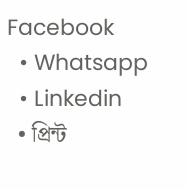Facebook
  • Whatsapp
  • Linkedin
  • প্রিন্ট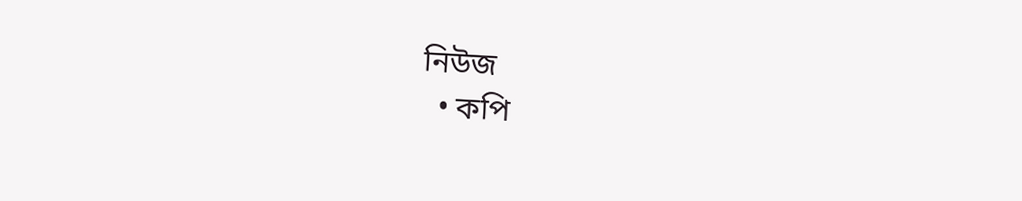নিউজ
  • কপি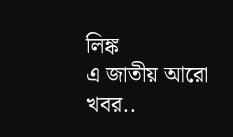লিঙ্ক
এ জাতীয় আরো খবর..